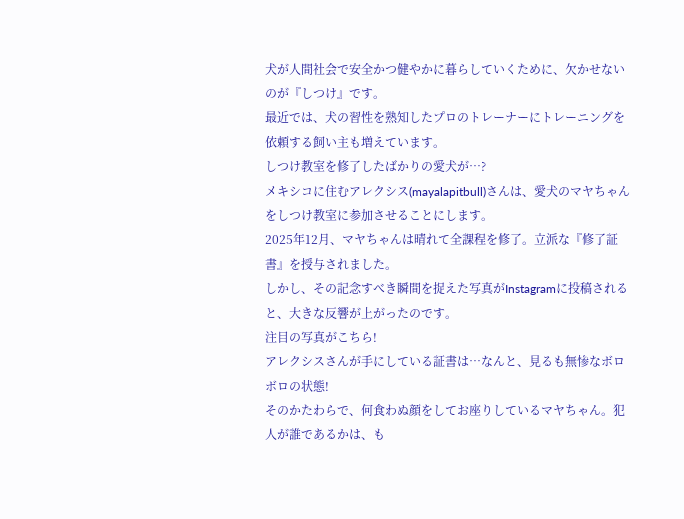犬が人間社会で安全かつ健やかに暮らしていくために、欠かせないのが『しつけ』です。
最近では、犬の習性を熟知したプロのトレーナーにトレーニングを依頼する飼い主も増えています。
しつけ教室を修了したばかりの愛犬が…?
メキシコに住むアレクシス(mayalapitbull)さんは、愛犬のマヤちゃんをしつけ教室に参加させることにします。
2025年12月、マヤちゃんは晴れて全課程を修了。立派な『修了証書』を授与されました。
しかし、その記念すべき瞬間を捉えた写真がInstagramに投稿されると、大きな反響が上がったのです。
注目の写真がこちら!
アレクシスさんが手にしている証書は…なんと、見るも無惨なボロボロの状態!
そのかたわらで、何食わぬ顔をしてお座りしているマヤちゃん。犯人が誰であるかは、も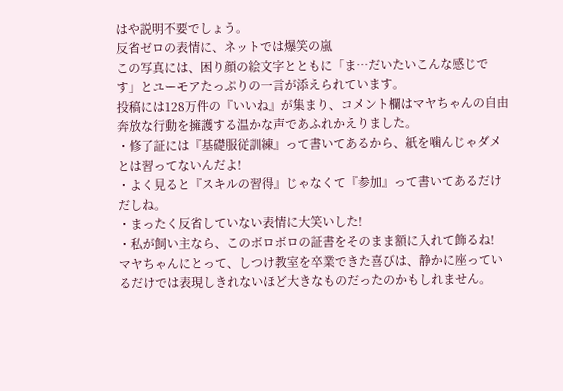はや説明不要でしょう。
反省ゼロの表情に、ネットでは爆笑の嵐
この写真には、困り顔の絵文字とともに「ま…だいたいこんな感じです」とユーモアたっぷりの一言が添えられています。
投稿には128万件の『いいね』が集まり、コメント欄はマヤちゃんの自由奔放な行動を擁護する温かな声であふれかえりました。
・修了証には『基礎服従訓練』って書いてあるから、紙を噛んじゃダメとは習ってないんだよ!
・よく見ると『スキルの習得』じゃなくて『参加』って書いてあるだけだしね。
・まったく反省していない表情に大笑いした!
・私が飼い主なら、このボロボロの証書をそのまま額に入れて飾るね!
マヤちゃんにとって、しつけ教室を卒業できた喜びは、静かに座っているだけでは表現しきれないほど大きなものだったのかもしれません。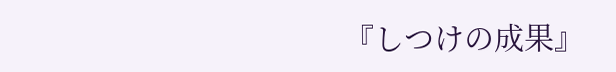『しつけの成果』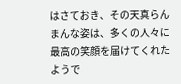はさておき、その天真らんまんな姿は、多くの人々に最高の笑顔を届けてくれたようで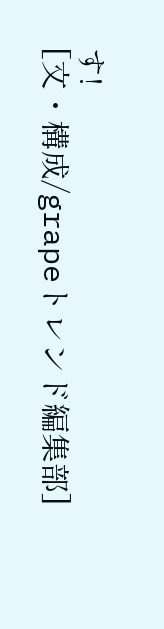す!
[文・構成/grapeトレンド編集部]